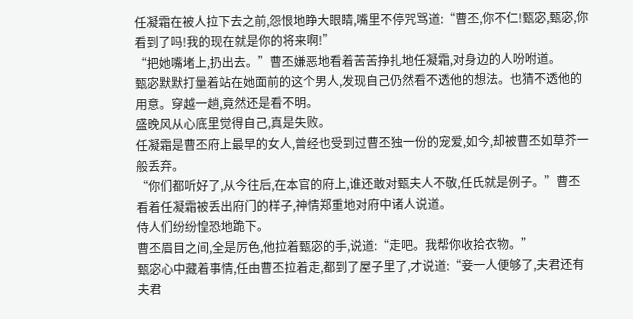任凝霜在被人拉下去之前,怨恨地睁大眼睛,嘴里不停咒骂道:“曹丕,你不仁!甄宓,甄宓,你看到了吗!我的现在就是你的将来啊!”
“把她嘴堵上,扔出去。”曹丕嫌恶地看着苦苦挣扎地任凝霜,对身边的人吩咐道。
甄宓默默打量着站在她面前的这个男人,发现自己仍然看不透他的想法。也猜不透他的用意。穿越一趟,竟然还是看不明。
盛晚风从心底里觉得自己,真是失败。
任凝霜是曹丕府上最早的女人,曾经也受到过曹丕独一份的宠爱,如今,却被曹丕如草芥一般丢弃。
“你们都听好了,从今往后,在本官的府上,谁还敢对甄夫人不敬,任氏就是例子。”曹丕看着任凝霜被丢出府门的样子,神情郑重地对府中诸人说道。
侍人们纷纷惶恐地跪下。
曹丕眉目之间,全是厉色,他拉着甄宓的手,说道:“走吧。我帮你收拾衣物。”
甄宓心中藏着事情,任由曹丕拉着走,都到了屋子里了,才说道:“妾一人便够了,夫君还有夫君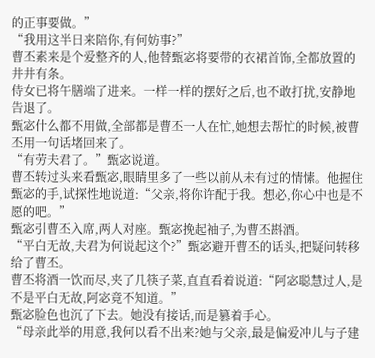的正事要做。”
“我用这半日来陪你,有何妨事?”
曹丕素来是个爱整齐的人,他替甄宓将要带的衣裙首饰,全都放置的井井有条。
侍女已将午膳端了进来。一样一样的摆好之后,也不敢打扰,安静地告退了。
甄宓什么都不用做,全部都是曹丕一人在忙,她想去帮忙的时候,被曹丕用一句话堵回来了。
“有劳夫君了。”甄宓说道。
曹丕转过头来看甄宓,眼睛里多了一些以前从未有过的情愫。他握住甄宓的手,试探性地说道:“父亲,将你许配于我。想必,你心中也是不愿的吧。”
甄宓引曹丕入席,两人对座。甄宓挽起袖子,为曹丕斟酒。
“平白无故,夫君为何说起这个?”甄宓避开曹丕的话头,把疑问转移给了曹丕。
曹丕将酒一饮而尽,夹了几筷子菜,直直看着说道:“阿宓聪慧过人,是不是平白无故,阿宓竟不知道。”
甄宓脸色也沉了下去。她没有接话,而是篡着手心。
“母亲此举的用意,我何以看不出来?她与父亲,最是偏爱冲儿与子建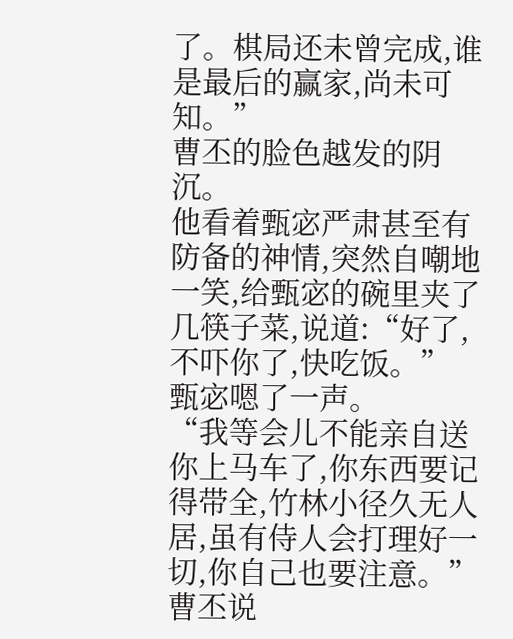了。棋局还未曾完成,谁是最后的赢家,尚未可知。”
曹丕的脸色越发的阴沉。
他看着甄宓严肃甚至有防备的神情,突然自嘲地一笑,给甄宓的碗里夹了几筷子菜,说道:“好了,不吓你了,快吃饭。”
甄宓嗯了一声。
“我等会儿不能亲自送你上马车了,你东西要记得带全,竹林小径久无人居,虽有侍人会打理好一切,你自己也要注意。”曹丕说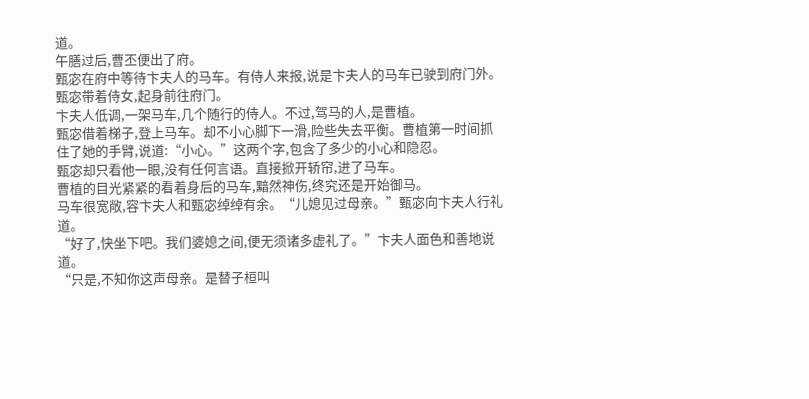道。
午膳过后,曹丕便出了府。
甄宓在府中等待卞夫人的马车。有侍人来报,说是卞夫人的马车已驶到府门外。甄宓带着侍女,起身前往府门。
卞夫人低调,一架马车,几个随行的侍人。不过,驾马的人,是曹植。
甄宓借着梯子,登上马车。却不小心脚下一滑,险些失去平衡。曹植第一时间抓住了她的手臂,说道:“小心。”这两个字,包含了多少的小心和隐忍。
甄宓却只看他一眼,没有任何言语。直接掀开轿帘,进了马车。
曹植的目光紧紧的看着身后的马车,黯然神伤,终究还是开始御马。
马车很宽敞,容卞夫人和甄宓绰绰有余。“儿媳见过母亲。”甄宓向卞夫人行礼道。
“好了,快坐下吧。我们婆媳之间,便无须诸多虚礼了。”卞夫人面色和善地说道。
“只是,不知你这声母亲。是替子桓叫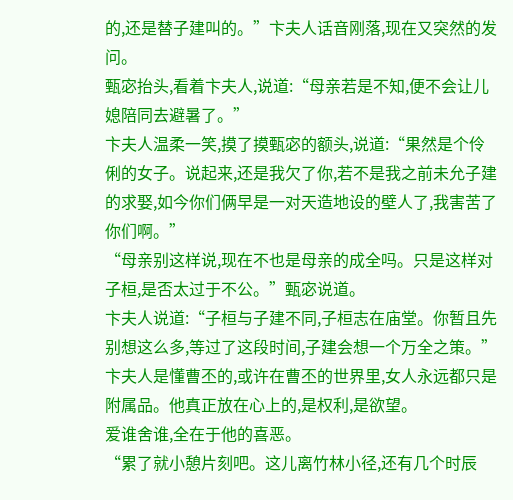的,还是替子建叫的。”卞夫人话音刚落,现在又突然的发问。
甄宓抬头,看着卞夫人,说道:“母亲若是不知,便不会让儿媳陪同去避暑了。”
卞夫人温柔一笑,摸了摸甄宓的额头,说道:“果然是个伶俐的女子。说起来,还是我欠了你,若不是我之前未允子建的求娶,如今你们俩早是一对天造地设的壁人了,我害苦了你们啊。”
“母亲别这样说,现在不也是母亲的成全吗。只是这样对子桓,是否太过于不公。”甄宓说道。
卞夫人说道:“子桓与子建不同,子桓志在庙堂。你暂且先别想这么多,等过了这段时间,子建会想一个万全之策。”
卞夫人是懂曹丕的,或许在曹丕的世界里,女人永远都只是附属品。他真正放在心上的,是权利,是欲望。
爱谁舍谁,全在于他的喜恶。
“累了就小憩片刻吧。这儿离竹林小径,还有几个时辰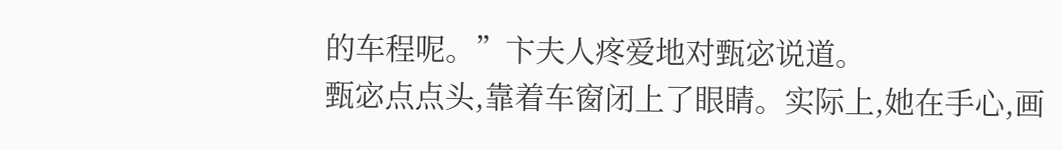的车程呢。”卞夫人疼爱地对甄宓说道。
甄宓点点头,靠着车窗闭上了眼睛。实际上,她在手心,画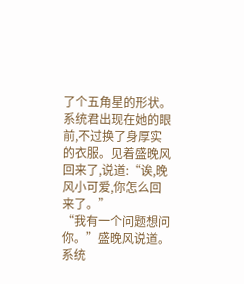了个五角星的形状。
系统君出现在她的眼前,不过换了身厚实的衣服。见着盛晚风回来了,说道:“诶,晚风小可爱,你怎么回来了。”
“我有一个问题想问你。”盛晚风说道。
系统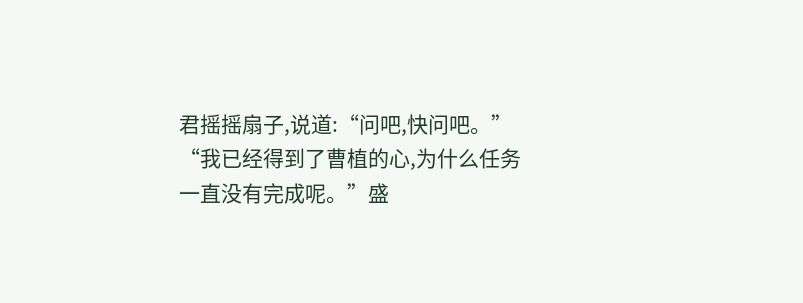君摇摇扇子,说道:“问吧,快问吧。”
“我已经得到了曹植的心,为什么任务一直没有完成呢。”盛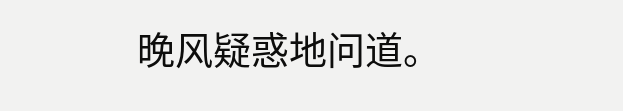晚风疑惑地问道。